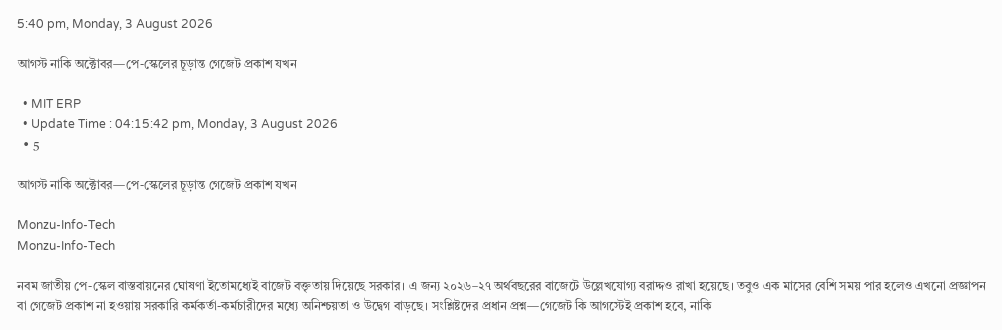5:40 pm, Monday, 3 August 2026

আগস্ট নাকি অক্টোবর—পে-স্কেলের চূড়ান্ত গেজেট প্রকাশ যখন

  • MIT ERP
  • Update Time : 04:15:42 pm, Monday, 3 August 2026
  • 5

আগস্ট নাকি অক্টোবর—পে-স্কেলের চূড়ান্ত গেজেট প্রকাশ যখন

Monzu-Info-Tech
Monzu-Info-Tech

নবম জাতীয় পে-স্কেল বাস্তবায়নের ঘোষণা ইতোমধ্যেই বাজেট বক্তৃতায় দিয়েছে সরকার। এ জন্য ২০২৬–২৭ অর্থবছরের বাজেটে উল্লেখযোগ্য বরাদ্দও রাখা হয়েছে। তবুও এক মাসের বেশি সময় পার হলেও এখনো প্রজ্ঞাপন বা গেজেট প্রকাশ না হওয়ায় সরকারি কর্মকর্তা-কর্মচারীদের মধ্যে অনিশ্চয়তা ও উদ্বেগ বাড়ছে। সংশ্লিষ্টদের প্রধান প্রশ্ন—গেজেট কি আগস্টেই প্রকাশ হবে, নাকি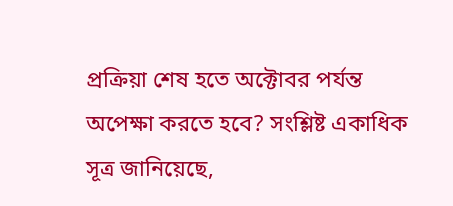প্রক্রিয়া শেষ হতে অক্টোবর পর্যন্ত অপেক্ষা করতে হবে? সংশ্লিষ্ট একাধিক সূত্র জানিয়েছে,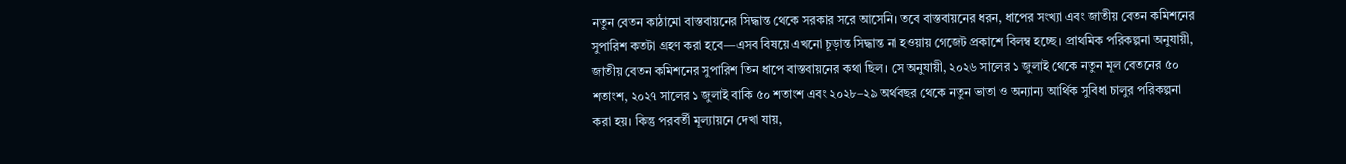নতুন বেতন কাঠামো বাস্তবায়নের সিদ্ধান্ত থেকে সরকার সরে আসেনি। তবে বাস্তবায়নের ধরন, ধাপের সংখ্যা এবং জাতীয় বেতন কমিশনের সুপারিশ কতটা গ্রহণ করা হবে—এসব বিষয়ে এখনো চূড়ান্ত সিদ্ধান্ত না হওয়ায় গেজেট প্রকাশে বিলম্ব হচ্ছে। প্রাথমিক পরিকল্পনা অনুযায়ী, জাতীয় বেতন কমিশনের সুপারিশ তিন ধাপে বাস্তবায়নের কথা ছিল। সে অনুযায়ী, ২০২৬ সালের ১ জুলাই থেকে নতুন মূল বেতনের ৫০ শতাংশ, ২০২৭ সালের ১ জুলাই বাকি ৫০ শতাংশ এবং ২০২৮–২৯ অর্থবছর থেকে নতুন ভাতা ও অন্যান্য আর্থিক সুবিধা চালুর পরিকল্পনা করা হয়। কিন্তু পরবর্তী মূল্যায়নে দেখা যায়,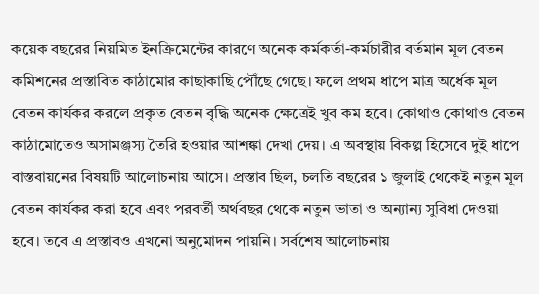কয়েক বছরের নিয়মিত ইনক্রিমেন্টের কারণে অনেক কর্মকর্তা-কর্মচারীর বর্তমান মূল বেতন কমিশনের প্রস্তাবিত কাঠামোর কাছাকাছি পৌঁছে গেছে। ফলে প্রথম ধাপে মাত্র অর্ধেক মূল বেতন কার্যকর করলে প্রকৃত বেতন বৃদ্ধি অনেক ক্ষেত্রেই খুব কম হবে। কোথাও কোথাও বেতন কাঠামোতেও অসামঞ্জস্য তৈরি হওয়ার আশঙ্কা দেখা দেয়। এ অবস্থায় বিকল্প হিসেবে দুই ধাপে বাস্তবায়নের বিষয়টি আলোচনায় আসে। প্রস্তাব ছিল, চলতি বছরের ১ জুলাই থেকেই নতুন মূল বেতন কার্যকর করা হবে এবং পরবর্তী অর্থবছর থেকে নতুন ভাতা ও অন্যান্য সুবিধা দেওয়া হবে। তবে এ প্রস্তাবও এখনো অনুমোদন পায়নি। সর্বশেষ আলোচনায়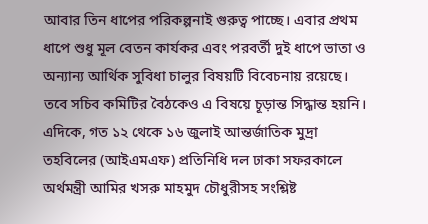আবার তিন ধাপের পরিকল্পনাই গুরুত্ব পাচ্ছে। এবার প্রথম ধাপে শুধু মূল বেতন কার্যকর এবং পরবর্তী দুই ধাপে ভাতা ও অন্যান্য আর্থিক সুবিধা চালুর বিষয়টি বিবেচনায় রয়েছে। তবে সচিব কমিটির বৈঠকেও এ বিষয়ে চূড়ান্ত সিদ্ধান্ত হয়নি। এদিকে, গত ১২ থেকে ১৬ জুলাই আন্তর্জাতিক মুদ্রা তহবিলের (আইএমএফ) প্রতিনিধি দল ঢাকা সফরকালে অর্থমন্ত্রী আমির খসরু মাহমুদ চৌধুরীসহ সংশ্লিষ্ট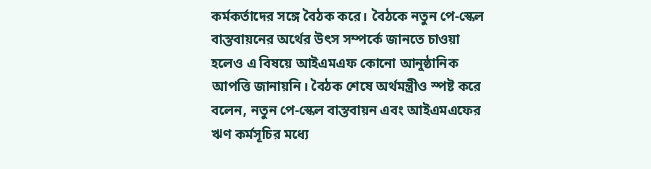কর্মকর্তাদের সঙ্গে বৈঠক করে। বৈঠকে নতুন পে-স্কেল বাস্তবায়নের অর্থের উৎস সম্পর্কে জানতে চাওয়া হলেও এ বিষয়ে আইএমএফ কোনো আনুষ্ঠানিক আপত্তি জানায়নি। বৈঠক শেষে অর্থমন্ত্রীও স্পষ্ট করে বলেন, নতুন পে-স্কেল বাস্তবায়ন এবং আইএমএফের ঋণ কর্মসূচির মধ্যে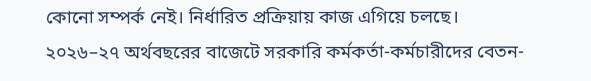কোনো সম্পর্ক নেই। নির্ধারিত প্রক্রিয়ায় কাজ এগিয়ে চলছে। ২০২৬–২৭ অর্থবছরের বাজেটে সরকারি কর্মকর্তা-কর্মচারীদের বেতন-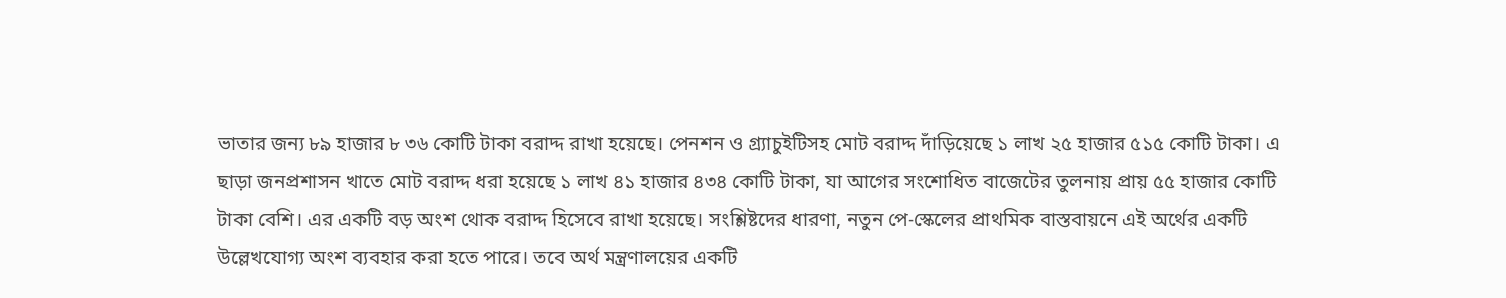ভাতার জন্য ৮৯ হাজার ৮ ৩৬ কোটি টাকা বরাদ্দ রাখা হয়েছে। পেনশন ও গ্র্যাচুইটিসহ মোট বরাদ্দ দাঁড়িয়েছে ১ লাখ ২৫ হাজার ৫১৫ কোটি টাকা। এ ছাড়া জনপ্রশাসন খাতে মোট বরাদ্দ ধরা হয়েছে ১ লাখ ৪১ হাজার ৪৩৪ কোটি টাকা, যা আগের সংশোধিত বাজেটের তুলনায় প্রায় ৫৫ হাজার কোটি টাকা বেশি। এর একটি বড় অংশ থোক বরাদ্দ হিসেবে রাখা হয়েছে। সংশ্লিষ্টদের ধারণা, নতুন পে-স্কেলের প্রাথমিক বাস্তবায়নে এই অর্থের একটি উল্লেখযোগ্য অংশ ব্যবহার করা হতে পারে। তবে অর্থ মন্ত্রণালয়ের একটি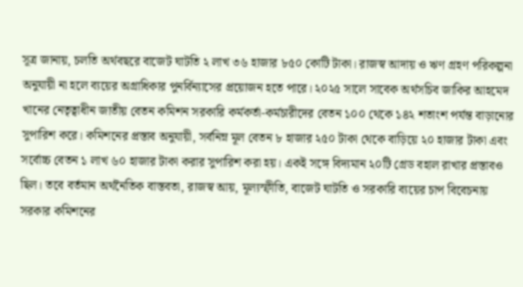সূত্র জানায়, চলতি অর্থবছরে বাজেট ঘাটতি ২ লাখ ৩৬ হাজার ৮৫০ কোটি টাকা। রাজস্ব আদায় ও ঋণ গ্রহণ পরিকল্পনা অনুযায়ী না হলে ব্যয়ের অগ্রাধিকার পুনর্বিন্যাসের প্রয়োজন হতে পারে। ২০২৫ সালে সাবেক অর্থসচিব জাকির আহমেদ খানের নেতৃত্বাধীন জাতীয় বেতন কমিশন সরকারি কর্মকর্তা-কর্মচারীদের বেতন ১০০ থেকে ১৪২ শতাংশ পর্যন্ত বাড়ানোর সুপারিশ করে। কমিশনের প্রস্তাব অনুযায়ী, সর্বনিম্ন মূল বেতন ৮ হাজার ২৫০ টাকা থেকে বাড়িয়ে ২০ হাজার টাকা এবং সর্বোচ্চ বেতন ১ লাখ ৬০ হাজার টাকা করার সুপারিশ করা হয়। একই সঙ্গে বিদ্যমান ২০টি গ্রেড বহাল রাখার প্রস্তাবও ছিল। তবে বর্তমান অর্থনৈতিক বাস্তবতা, রাজস্ব আয়, মূল্যস্ফীতি, বাজেট ঘাটতি ও সরকারি ব্যয়ের চাপ বিবেচনায় সরকার কমিশনের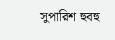সুপারিশ হুবহু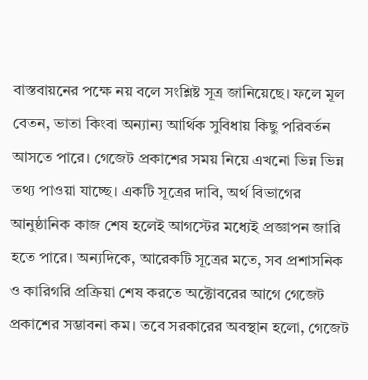বাস্তবায়নের পক্ষে নয় বলে সংশ্লিষ্ট সূত্র জানিয়েছে। ফলে মূল বেতন, ভাতা কিংবা অন্যান্য আর্থিক সুবিধায় কিছু পরিবর্তন আসতে পারে। গেজেট প্রকাশের সময় নিয়ে এখনো ভিন্ন ভিন্ন তথ্য পাওয়া যাচ্ছে। একটি সূত্রের দাবি, অর্থ বিভাগের আনুষ্ঠানিক কাজ শেষ হলেই আগস্টের মধ্যেই প্রজ্ঞাপন জারি হতে পারে। অন্যদিকে, আরেকটি সূত্রের মতে, সব প্রশাসনিক ও কারিগরি প্রক্রিয়া শেষ করতে অক্টোবরের আগে গেজেট প্রকাশের সম্ভাবনা কম। তবে সরকারের অবস্থান হলো, গেজেট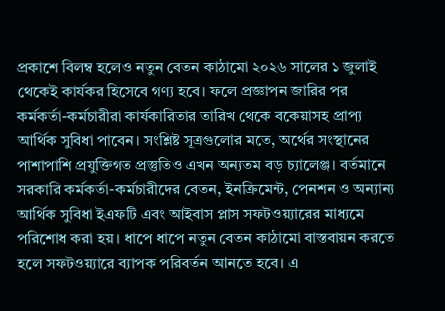প্রকাশে বিলম্ব হলেও নতুন বেতন কাঠামো ২০২৬ সালের ১ জুলাই থেকেই কার্যকর হিসেবে গণ্য হবে। ফলে প্রজ্ঞাপন জারির পর কর্মকর্তা-কর্মচারীরা কার্যকারিতার তারিখ থেকে বকেয়াসহ প্রাপ্য আর্থিক সুবিধা পাবেন। সংশ্লিষ্ট সূত্রগুলোর মতে, অর্থের সংস্থানের পাশাপাশি প্রযুক্তিগত প্রস্তুতিও এখন অন্যতম বড় চ্যালেঞ্জ। বর্তমানে সরকারি কর্মকর্তা-কর্মচারীদের বেতন, ইনক্রিমেন্ট, পেনশন ও অন্যান্য আর্থিক সুবিধা ইএফটি এবং আইবাস প্লাস সফটওয়্যারের মাধ্যমে পরিশোধ করা হয়। ধাপে ধাপে নতুন বেতন কাঠামো বাস্তবায়ন করতে হলে সফটওয়্যারে ব্যাপক পরিবর্তন আনতে হবে। এ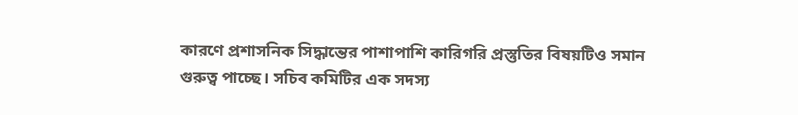কারণে প্রশাসনিক সিদ্ধান্তের পাশাপাশি কারিগরি প্রস্তুতির বিষয়টিও সমান গুরুত্ব পাচ্ছে। সচিব কমিটির এক সদস্য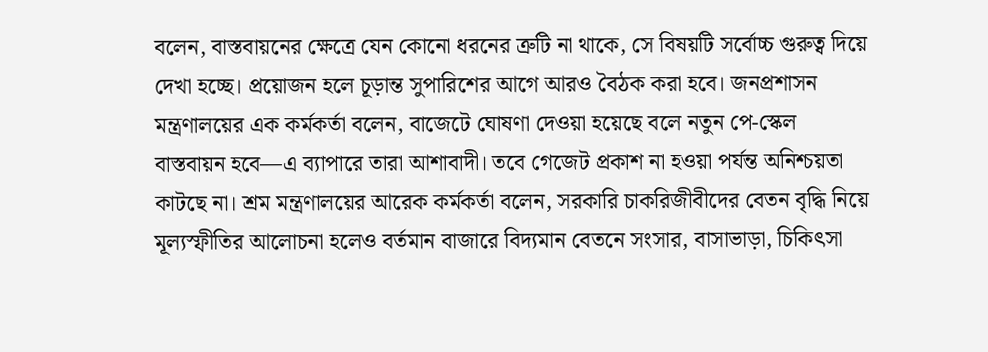বলেন, বাস্তবায়নের ক্ষেত্রে যেন কোনো ধরনের ত্রুটি না থাকে, সে বিষয়টি সর্বোচ্চ গুরুত্ব দিয়ে দেখা হচ্ছে। প্রয়োজন হলে চূড়ান্ত সুপারিশের আগে আরও বৈঠক করা হবে। জনপ্রশাসন মন্ত্রণালয়ের এক কর্মকর্তা বলেন, বাজেটে ঘোষণা দেওয়া হয়েছে বলে নতুন পে-স্কেল বাস্তবায়ন হবে—এ ব্যাপারে তারা আশাবাদী। তবে গেজেট প্রকাশ না হওয়া পর্যন্ত অনিশ্চয়তা কাটছে না। শ্রম মন্ত্রণালয়ের আরেক কর্মকর্তা বলেন, সরকারি চাকরিজীবীদের বেতন বৃদ্ধি নিয়ে মূল্যস্ফীতির আলোচনা হলেও বর্তমান বাজারে বিদ্যমান বেতনে সংসার, বাসাভাড়া, চিকিৎসা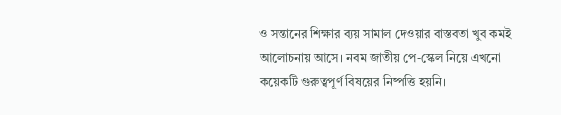ও সন্তানের শিক্ষার ব্যয় সামাল দেওয়ার বাস্তবতা খুব কমই আলোচনায় আসে। নবম জাতীয় পে-স্কেল নিয়ে এখনো কয়েকটি গুরুত্বপূর্ণ বিষয়ের নিষ্পত্তি হয়নি।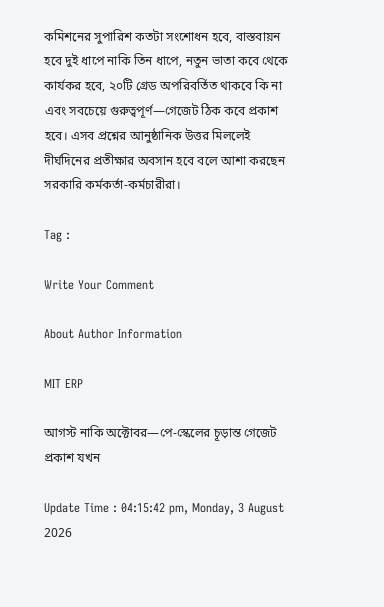কমিশনের সুপারিশ কতটা সংশোধন হবে, বাস্তবায়ন হবে দুই ধাপে নাকি তিন ধাপে, নতুন ভাতা কবে থেকে কার্যকর হবে, ২০টি গ্রেড অপরিবর্তিত থাকবে কি না এবং সবচেয়ে গুরুত্বপূর্ণ—গেজেট ঠিক কবে প্রকাশ হবে। এসব প্রশ্নের আনুষ্ঠানিক উত্তর মিললেই দীর্ঘদিনের প্রতীক্ষার অবসান হবে বলে আশা করছেন সরকারি কর্মকর্তা-কর্মচারীরা।

Tag :

Write Your Comment

About Author Information

MIT ERP

আগস্ট নাকি অক্টোবর—পে-স্কেলের চূড়ান্ত গেজেট প্রকাশ যখন

Update Time : 04:15:42 pm, Monday, 3 August 2026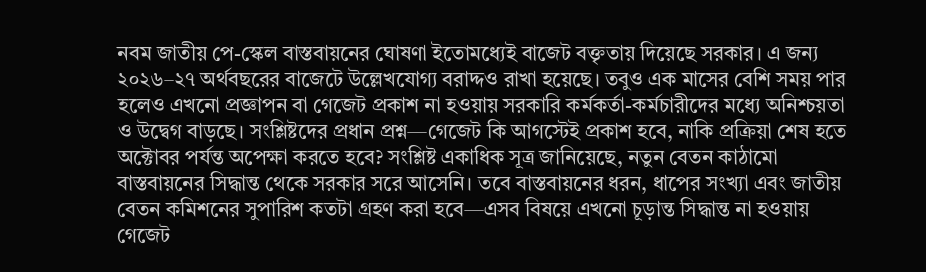নবম জাতীয় পে-স্কেল বাস্তবায়নের ঘোষণা ইতোমধ্যেই বাজেট বক্তৃতায় দিয়েছে সরকার। এ জন্য ২০২৬–২৭ অর্থবছরের বাজেটে উল্লেখযোগ্য বরাদ্দও রাখা হয়েছে। তবুও এক মাসের বেশি সময় পার হলেও এখনো প্রজ্ঞাপন বা গেজেট প্রকাশ না হওয়ায় সরকারি কর্মকর্তা-কর্মচারীদের মধ্যে অনিশ্চয়তা ও উদ্বেগ বাড়ছে। সংশ্লিষ্টদের প্রধান প্রশ্ন—গেজেট কি আগস্টেই প্রকাশ হবে, নাকি প্রক্রিয়া শেষ হতে অক্টোবর পর্যন্ত অপেক্ষা করতে হবে? সংশ্লিষ্ট একাধিক সূত্র জানিয়েছে, নতুন বেতন কাঠামো বাস্তবায়নের সিদ্ধান্ত থেকে সরকার সরে আসেনি। তবে বাস্তবায়নের ধরন, ধাপের সংখ্যা এবং জাতীয় বেতন কমিশনের সুপারিশ কতটা গ্রহণ করা হবে—এসব বিষয়ে এখনো চূড়ান্ত সিদ্ধান্ত না হওয়ায় গেজেট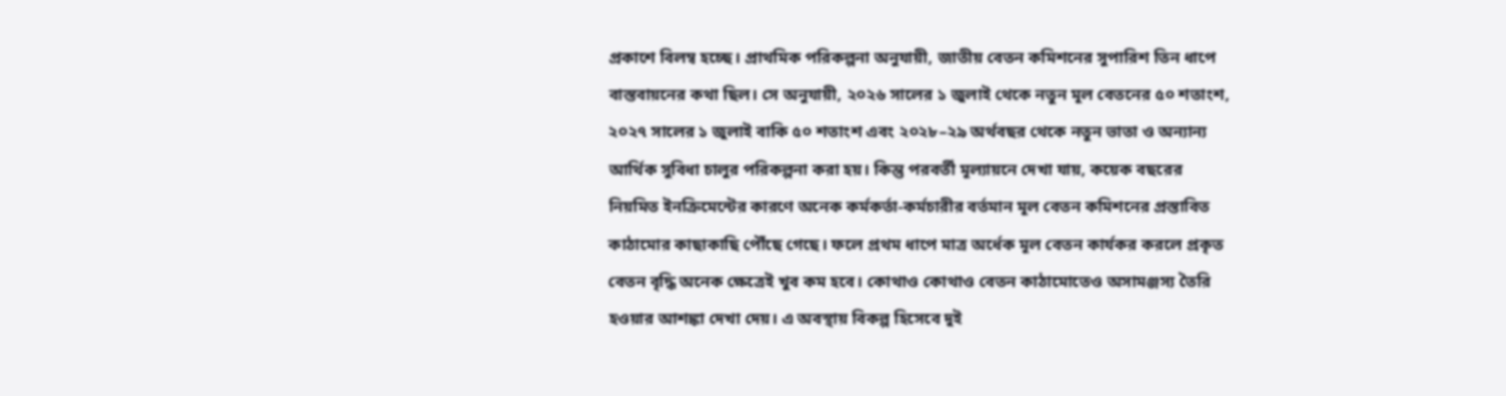প্রকাশে বিলম্ব হচ্ছে। প্রাথমিক পরিকল্পনা অনুযায়ী, জাতীয় বেতন কমিশনের সুপারিশ তিন ধাপে বাস্তবায়নের কথা ছিল। সে অনুযায়ী, ২০২৬ সালের ১ জুলাই থেকে নতুন মূল বেতনের ৫০ শতাংশ, ২০২৭ সালের ১ জুলাই বাকি ৫০ শতাংশ এবং ২০২৮–২৯ অর্থবছর থেকে নতুন ভাতা ও অন্যান্য আর্থিক সুবিধা চালুর পরিকল্পনা করা হয়। কিন্তু পরবর্তী মূল্যায়নে দেখা যায়, কয়েক বছরের নিয়মিত ইনক্রিমেন্টের কারণে অনেক কর্মকর্তা-কর্মচারীর বর্তমান মূল বেতন কমিশনের প্রস্তাবিত কাঠামোর কাছাকাছি পৌঁছে গেছে। ফলে প্রথম ধাপে মাত্র অর্ধেক মূল বেতন কার্যকর করলে প্রকৃত বেতন বৃদ্ধি অনেক ক্ষেত্রেই খুব কম হবে। কোথাও কোথাও বেতন কাঠামোতেও অসামঞ্জস্য তৈরি হওয়ার আশঙ্কা দেখা দেয়। এ অবস্থায় বিকল্প হিসেবে দুই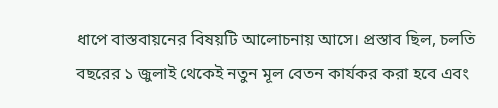ধাপে বাস্তবায়নের বিষয়টি আলোচনায় আসে। প্রস্তাব ছিল, চলতি বছরের ১ জুলাই থেকেই নতুন মূল বেতন কার্যকর করা হবে এবং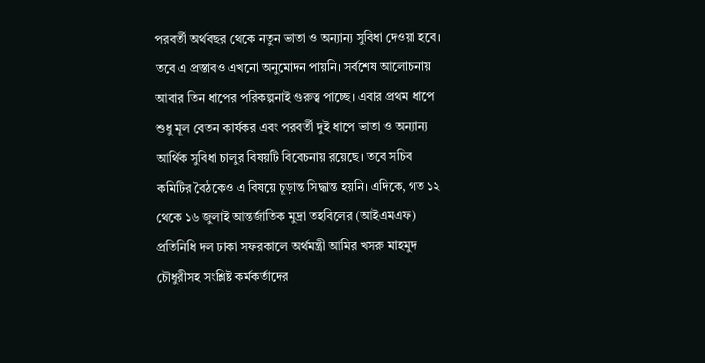পরবর্তী অর্থবছর থেকে নতুন ভাতা ও অন্যান্য সুবিধা দেওয়া হবে। তবে এ প্রস্তাবও এখনো অনুমোদন পায়নি। সর্বশেষ আলোচনায় আবার তিন ধাপের পরিকল্পনাই গুরুত্ব পাচ্ছে। এবার প্রথম ধাপে শুধু মূল বেতন কার্যকর এবং পরবর্তী দুই ধাপে ভাতা ও অন্যান্য আর্থিক সুবিধা চালুর বিষয়টি বিবেচনায় রয়েছে। তবে সচিব কমিটির বৈঠকেও এ বিষয়ে চূড়ান্ত সিদ্ধান্ত হয়নি। এদিকে, গত ১২ থেকে ১৬ জুলাই আন্তর্জাতিক মুদ্রা তহবিলের (আইএমএফ) প্রতিনিধি দল ঢাকা সফরকালে অর্থমন্ত্রী আমির খসরু মাহমুদ চৌধুরীসহ সংশ্লিষ্ট কর্মকর্তাদের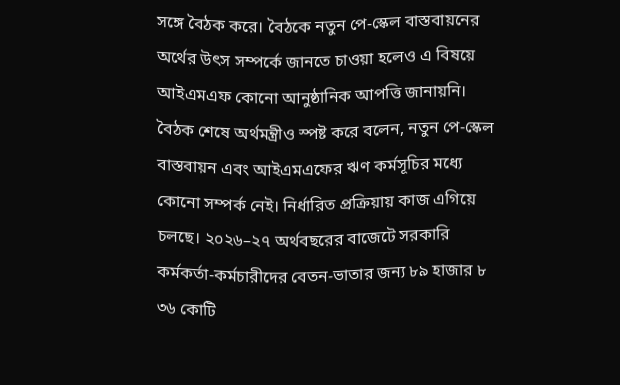সঙ্গে বৈঠক করে। বৈঠকে নতুন পে-স্কেল বাস্তবায়নের অর্থের উৎস সম্পর্কে জানতে চাওয়া হলেও এ বিষয়ে আইএমএফ কোনো আনুষ্ঠানিক আপত্তি জানায়নি। বৈঠক শেষে অর্থমন্ত্রীও স্পষ্ট করে বলেন, নতুন পে-স্কেল বাস্তবায়ন এবং আইএমএফের ঋণ কর্মসূচির মধ্যে কোনো সম্পর্ক নেই। নির্ধারিত প্রক্রিয়ায় কাজ এগিয়ে চলছে। ২০২৬–২৭ অর্থবছরের বাজেটে সরকারি কর্মকর্তা-কর্মচারীদের বেতন-ভাতার জন্য ৮৯ হাজার ৮ ৩৬ কোটি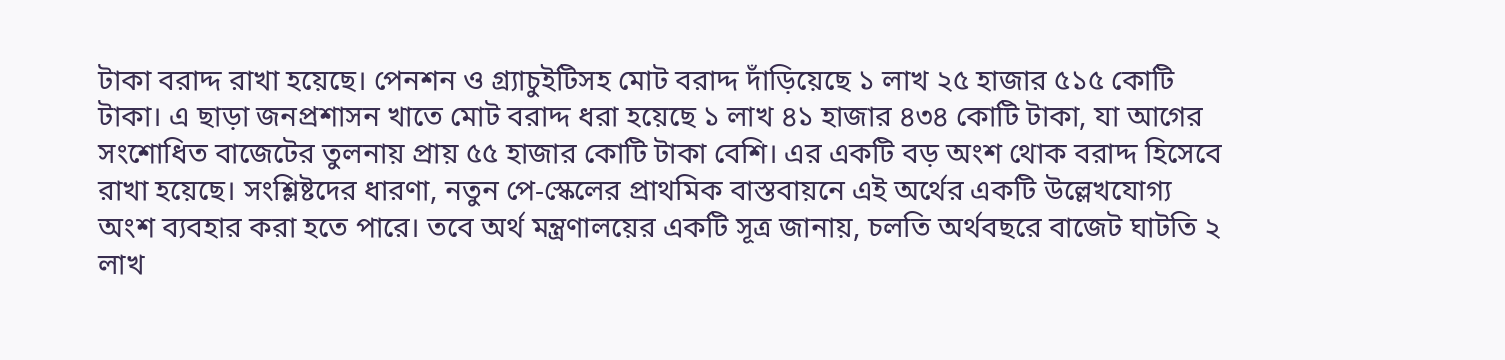টাকা বরাদ্দ রাখা হয়েছে। পেনশন ও গ্র্যাচুইটিসহ মোট বরাদ্দ দাঁড়িয়েছে ১ লাখ ২৫ হাজার ৫১৫ কোটি টাকা। এ ছাড়া জনপ্রশাসন খাতে মোট বরাদ্দ ধরা হয়েছে ১ লাখ ৪১ হাজার ৪৩৪ কোটি টাকা, যা আগের সংশোধিত বাজেটের তুলনায় প্রায় ৫৫ হাজার কোটি টাকা বেশি। এর একটি বড় অংশ থোক বরাদ্দ হিসেবে রাখা হয়েছে। সংশ্লিষ্টদের ধারণা, নতুন পে-স্কেলের প্রাথমিক বাস্তবায়নে এই অর্থের একটি উল্লেখযোগ্য অংশ ব্যবহার করা হতে পারে। তবে অর্থ মন্ত্রণালয়ের একটি সূত্র জানায়, চলতি অর্থবছরে বাজেট ঘাটতি ২ লাখ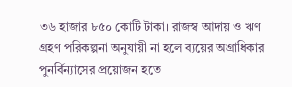৩৬ হাজার ৮৫০ কোটি টাকা। রাজস্ব আদায় ও ঋণ গ্রহণ পরিকল্পনা অনুযায়ী না হলে ব্যয়ের অগ্রাধিকার পুনর্বিন্যাসের প্রয়োজন হতে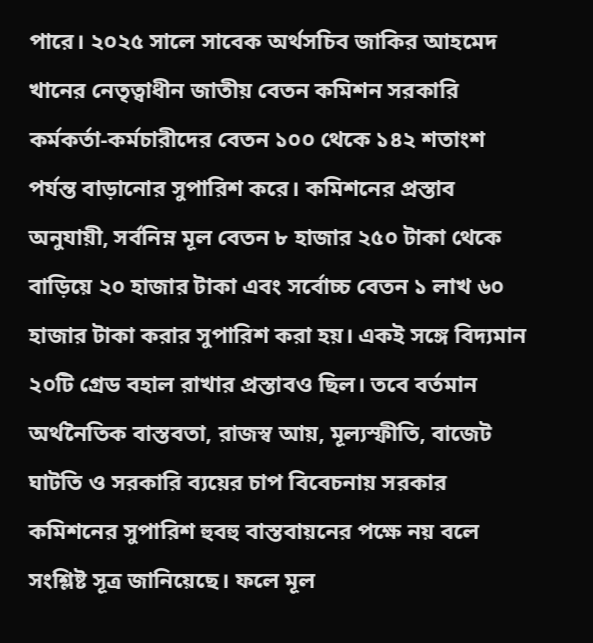পারে। ২০২৫ সালে সাবেক অর্থসচিব জাকির আহমেদ খানের নেতৃত্বাধীন জাতীয় বেতন কমিশন সরকারি কর্মকর্তা-কর্মচারীদের বেতন ১০০ থেকে ১৪২ শতাংশ পর্যন্ত বাড়ানোর সুপারিশ করে। কমিশনের প্রস্তাব অনুযায়ী, সর্বনিম্ন মূল বেতন ৮ হাজার ২৫০ টাকা থেকে বাড়িয়ে ২০ হাজার টাকা এবং সর্বোচ্চ বেতন ১ লাখ ৬০ হাজার টাকা করার সুপারিশ করা হয়। একই সঙ্গে বিদ্যমান ২০টি গ্রেড বহাল রাখার প্রস্তাবও ছিল। তবে বর্তমান অর্থনৈতিক বাস্তবতা, রাজস্ব আয়, মূল্যস্ফীতি, বাজেট ঘাটতি ও সরকারি ব্যয়ের চাপ বিবেচনায় সরকার কমিশনের সুপারিশ হুবহু বাস্তবায়নের পক্ষে নয় বলে সংশ্লিষ্ট সূত্র জানিয়েছে। ফলে মূল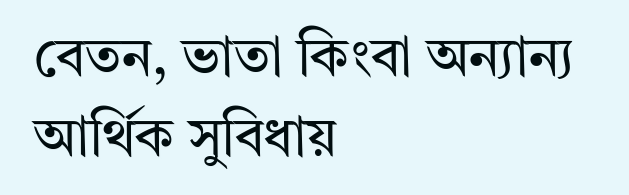বেতন, ভাতা কিংবা অন্যান্য আর্থিক সুবিধায়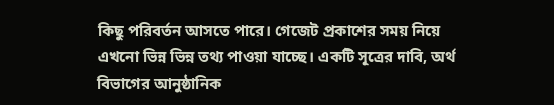কিছু পরিবর্তন আসতে পারে। গেজেট প্রকাশের সময় নিয়ে এখনো ভিন্ন ভিন্ন তথ্য পাওয়া যাচ্ছে। একটি সূত্রের দাবি, অর্থ বিভাগের আনুষ্ঠানিক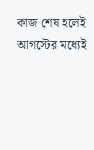কাজ শেষ হলেই আগস্টের মধ্যেই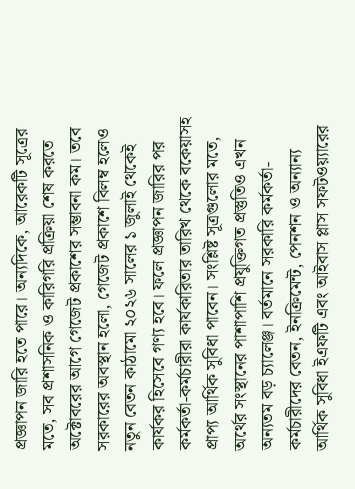প্রজ্ঞাপন জারি হতে পারে। অন্যদিকে, আরেকটি সূত্রের মতে, সব প্রশাসনিক ও কারিগরি প্রক্রিয়া শেষ করতে অক্টোবরের আগে গেজেট প্রকাশের সম্ভাবনা কম। তবে সরকারের অবস্থান হলো, গেজেট প্রকাশে বিলম্ব হলেও নতুন বেতন কাঠামো ২০২৬ সালের ১ জুলাই থেকেই কার্যকর হিসেবে গণ্য হবে। ফলে প্রজ্ঞাপন জারির পর কর্মকর্তা-কর্মচারীরা কার্যকারিতার তারিখ থেকে বকেয়াসহ প্রাপ্য আর্থিক সুবিধা পাবেন। সংশ্লিষ্ট সূত্রগুলোর মতে, অর্থের সংস্থানের পাশাপাশি প্রযুক্তিগত প্রস্তুতিও এখন অন্যতম বড় চ্যালেঞ্জ। বর্তমানে সরকারি কর্মকর্তা-কর্মচারীদের বেতন, ইনক্রিমেন্ট, পেনশন ও অন্যান্য আর্থিক সুবিধা ইএফটি এবং আইবাস প্লাস সফটওয়্যারের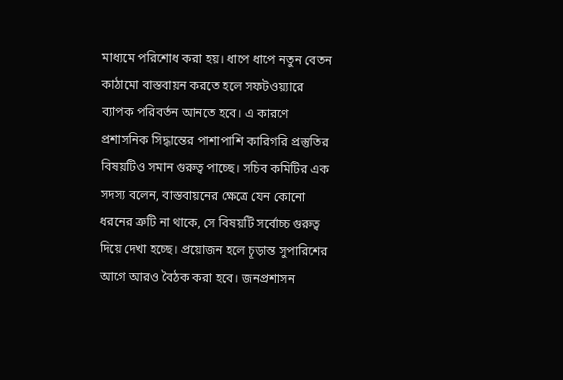মাধ্যমে পরিশোধ করা হয়। ধাপে ধাপে নতুন বেতন কাঠামো বাস্তবায়ন করতে হলে সফটওয়্যারে ব্যাপক পরিবর্তন আনতে হবে। এ কারণে প্রশাসনিক সিদ্ধান্তের পাশাপাশি কারিগরি প্রস্তুতির বিষয়টিও সমান গুরুত্ব পাচ্ছে। সচিব কমিটির এক সদস্য বলেন, বাস্তবায়নের ক্ষেত্রে যেন কোনো ধরনের ত্রুটি না থাকে, সে বিষয়টি সর্বোচ্চ গুরুত্ব দিয়ে দেখা হচ্ছে। প্রয়োজন হলে চূড়ান্ত সুপারিশের আগে আরও বৈঠক করা হবে। জনপ্রশাসন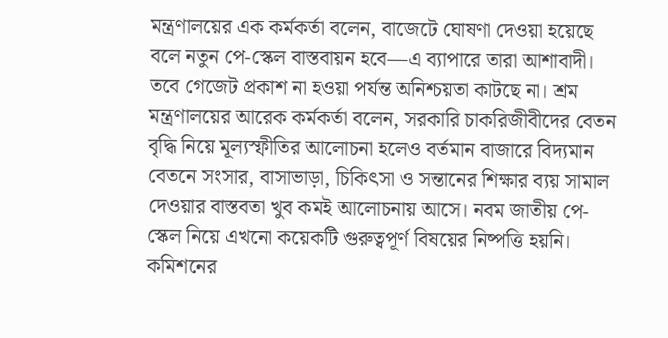মন্ত্রণালয়ের এক কর্মকর্তা বলেন, বাজেটে ঘোষণা দেওয়া হয়েছে বলে নতুন পে-স্কেল বাস্তবায়ন হবে—এ ব্যাপারে তারা আশাবাদী। তবে গেজেট প্রকাশ না হওয়া পর্যন্ত অনিশ্চয়তা কাটছে না। শ্রম মন্ত্রণালয়ের আরেক কর্মকর্তা বলেন, সরকারি চাকরিজীবীদের বেতন বৃদ্ধি নিয়ে মূল্যস্ফীতির আলোচনা হলেও বর্তমান বাজারে বিদ্যমান বেতনে সংসার, বাসাভাড়া, চিকিৎসা ও সন্তানের শিক্ষার ব্যয় সামাল দেওয়ার বাস্তবতা খুব কমই আলোচনায় আসে। নবম জাতীয় পে-স্কেল নিয়ে এখনো কয়েকটি গুরুত্বপূর্ণ বিষয়ের নিষ্পত্তি হয়নি। কমিশনের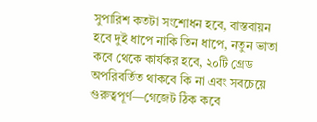সুপারিশ কতটা সংশোধন হবে, বাস্তবায়ন হবে দুই ধাপে নাকি তিন ধাপে, নতুন ভাতা কবে থেকে কার্যকর হবে, ২০টি গ্রেড অপরিবর্তিত থাকবে কি না এবং সবচেয়ে গুরুত্বপূর্ণ—গেজেট ঠিক কবে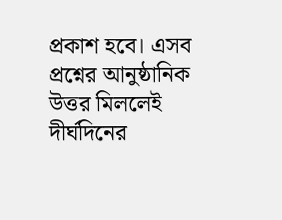প্রকাশ হবে। এসব প্রশ্নের আনুষ্ঠানিক উত্তর মিললেই দীর্ঘদিনের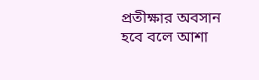প্রতীক্ষার অবসান হবে বলে আশা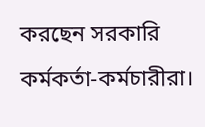করছেন সরকারি কর্মকর্তা-কর্মচারীরা।